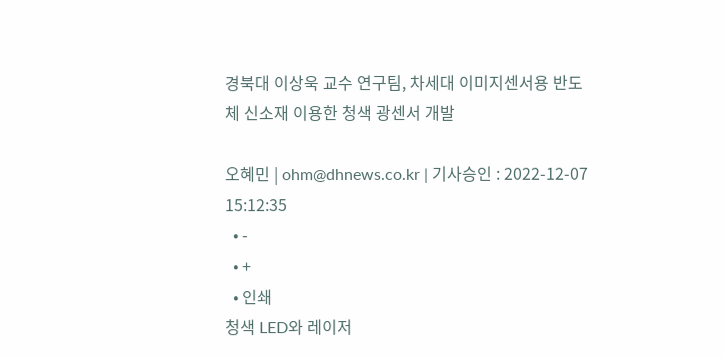경북대 이상욱 교수 연구팀, 차세대 이미지센서용 반도체 신소재 이용한 청색 광센서 개발

오혜민 | ohm@dhnews.co.kr | 기사승인 : 2022-12-07 15:12:35
  • -
  • +
  • 인쇄
청색 LED와 레이저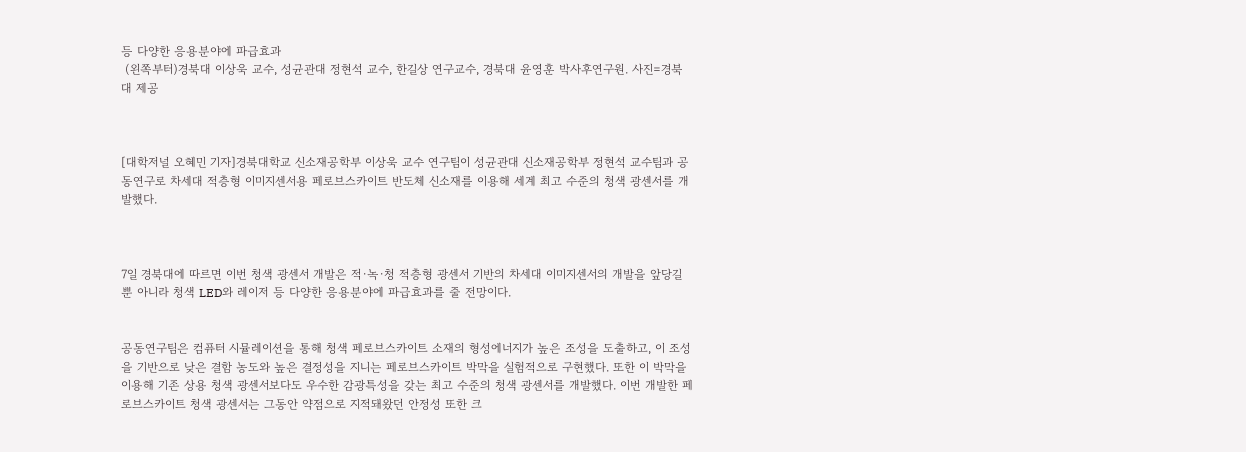등 다양한 응용분야에 파급효과
 (왼쪽부터)경북대 이상욱 교수, 성균관대 정현석 교수, 한길상 연구교수, 경북대 윤영훈 박사후연구원. 사진=경북대 제공



[대학저널 오혜민 기자]경북대학교 신소재공학부 이상욱 교수 연구팀이 성균관대 신소재공학부 정현석 교수팀과 공동연구로 차세대 적층형 이미지센서용 페로브스카이트 반도체 신소재를 이용해 세계 최고 수준의 청색 광센서를 개발했다.



7일 경북대에 따르면 이번 청색 광센서 개발은 적·녹·청 적층형 광센서 기반의 차세대 이미지센서의 개발을 앞당길 뿐 아니라 청색 LED와 레이저 등 다양한 응용분야에 파급효과를 줄 전망이다.


공동연구팀은 컴퓨터 시뮬레이션을 통해 청색 페로브스카이트 소재의 형성에너지가 높은 조성을 도출하고, 이 조성을 기반으로 낮은 결함 농도와 높은 결정성을 지니는 페로브스카이트 박막을 실험적으로 구현했다. 또한 이 박막을 이용해 기존 상용 청색 광센서보다도 우수한 감광특성을 갖는 최고 수준의 청색 광센서를 개발했다. 이번 개발한 페로브스카이트 청색 광센서는 그동안 약점으로 지적돼왔던 안정성 또한 크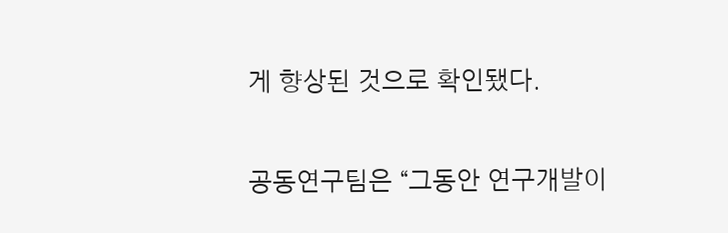게 향상된 것으로 확인됐다.


공동연구팀은 “그동안 연구개발이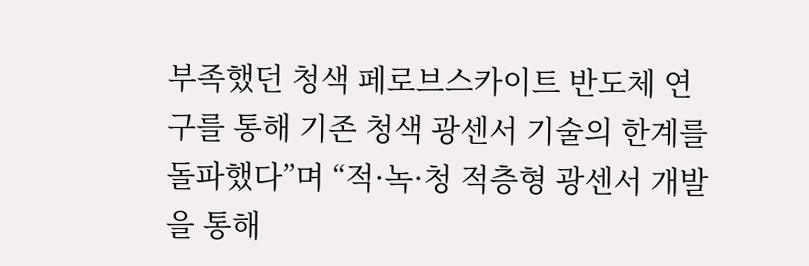부족했던 청색 페로브스카이트 반도체 연구를 통해 기존 청색 광센서 기술의 한계를 돌파했다”며 “적·녹·청 적층형 광센서 개발을 통해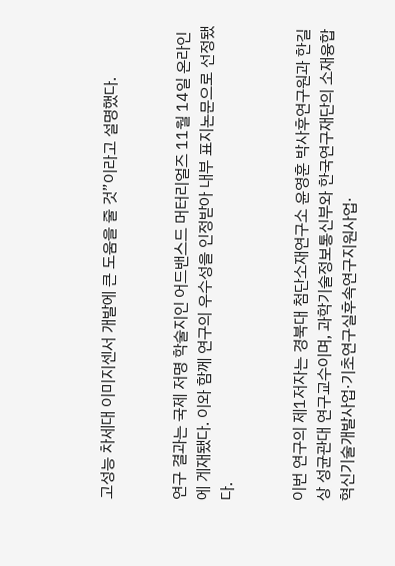고성능 차세대 이미지센서 개발에 큰 도움을 줄 것”이라고 설명했다.


연구 결과는 국제 저명 학술지인 어드밴스드 머터리얼즈 11월 14일 온라인에 게재됐다. 이와 함께 연구의 우수성을 인정받아 내부 표지논문으로 선정됐다.


이번 연구의 제1저자는 경북대 첨단소재연구소 윤영훈 박사후연구원과 한길상 성균관대 연구교수이며, 과학기술정보통신부와 한국연구재단의 소재융합혁신기술개발사업·기초연구실후속연구지원사업·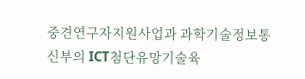중견연구자지원사업과 과학기술정보통신부의 ICT첨단유망기술육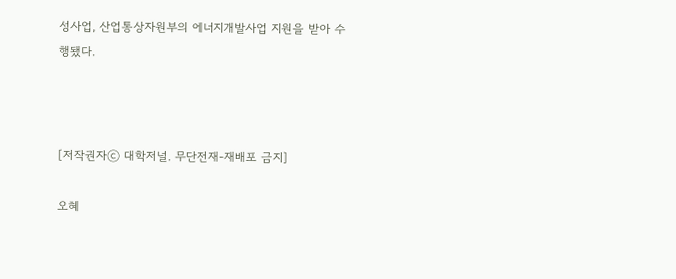성사업, 산업통상자원부의 에너지개발사업 지원을 받아 수행됐다.



[저작권자ⓒ 대학저널. 무단전재-재배포 금지]

오혜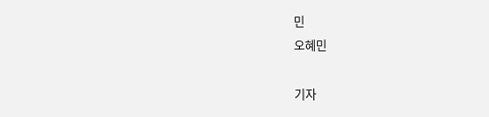민
오혜민

기자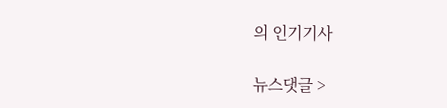의 인기기사

뉴스댓글 >